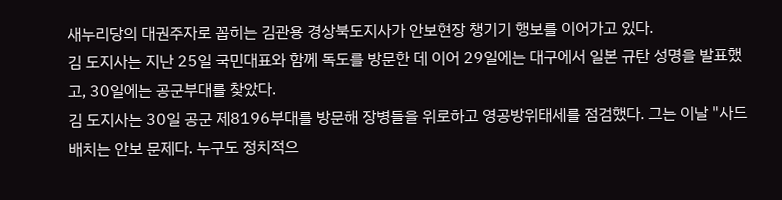새누리당의 대권주자로 꼽히는 김관용 경상북도지사가 안보현장 챙기기 행보를 이어가고 있다.
김 도지사는 지난 25일 국민대표와 함께 독도를 방문한 데 이어 29일에는 대구에서 일본 규탄 성명을 발표했고, 30일에는 공군부대를 찾았다.
김 도지사는 30일 공군 제8196부대를 방문해 장병들을 위로하고 영공방위태세를 점검했다. 그는 이날 "사드 배치는 안보 문제다. 누구도 정치적으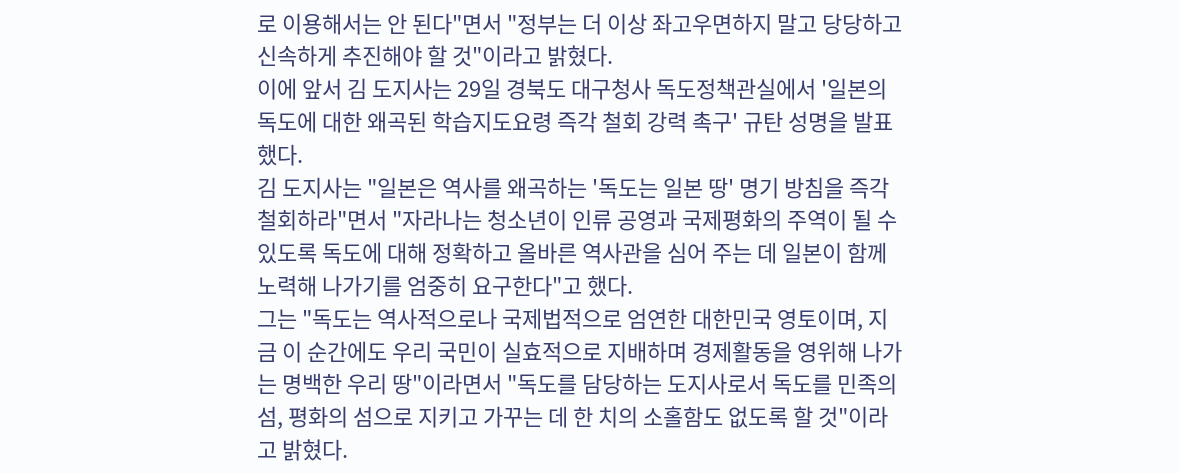로 이용해서는 안 된다"면서 "정부는 더 이상 좌고우면하지 말고 당당하고 신속하게 추진해야 할 것"이라고 밝혔다.
이에 앞서 김 도지사는 29일 경북도 대구청사 독도정책관실에서 '일본의 독도에 대한 왜곡된 학습지도요령 즉각 철회 강력 촉구' 규탄 성명을 발표했다.
김 도지사는 "일본은 역사를 왜곡하는 '독도는 일본 땅' 명기 방침을 즉각 철회하라"면서 "자라나는 청소년이 인류 공영과 국제평화의 주역이 될 수 있도록 독도에 대해 정확하고 올바른 역사관을 심어 주는 데 일본이 함께 노력해 나가기를 엄중히 요구한다"고 했다.
그는 "독도는 역사적으로나 국제법적으로 엄연한 대한민국 영토이며, 지금 이 순간에도 우리 국민이 실효적으로 지배하며 경제활동을 영위해 나가는 명백한 우리 땅"이라면서 "독도를 담당하는 도지사로서 독도를 민족의 섬, 평화의 섬으로 지키고 가꾸는 데 한 치의 소홀함도 없도록 할 것"이라고 밝혔다.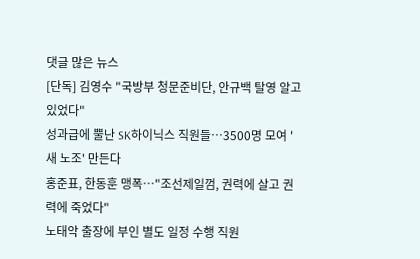댓글 많은 뉴스
[단독] 김영수 "국방부 청문준비단, 안규백 탈영 알고있었다"
성과급에 뿔난 SK하이닉스 직원들…3500명 모여 '새 노조' 만든다
홍준표, 한동훈 맹폭…"조선제일껌, 권력에 살고 권력에 죽었다"
노태악 출장에 부인 별도 일정 수행 직원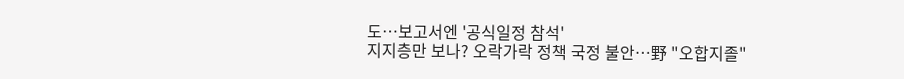도…보고서엔 '공식일정 참석'
지지층만 보나? 오락가락 정책 국정 불안…野 "오합지졸"